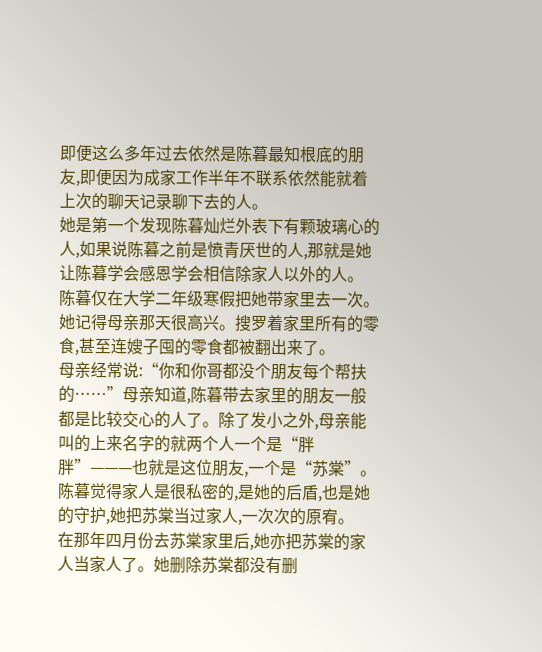即便这么多年过去依然是陈暮最知根底的朋友,即便因为成家工作半年不联系依然能就着上次的聊天记录聊下去的人。
她是第一个发现陈暮灿烂外表下有颗玻璃心的人,如果说陈暮之前是愤青厌世的人,那就是她让陈暮学会感恩学会相信除家人以外的人。
陈暮仅在大学二年级寒假把她带家里去一次。她记得母亲那天很高兴。搜罗着家里所有的零食,甚至连嫂子囤的零食都被翻出来了。
母亲经常说:“你和你哥都没个朋友每个帮扶的……”母亲知道,陈暮带去家里的朋友一般都是比较交心的人了。除了发小之外,母亲能叫的上来名字的就两个人一个是“胖胖”———也就是这位朋友,一个是“苏棠”。
陈暮觉得家人是很私密的,是她的后盾,也是她的守护,她把苏棠当过家人,一次次的原宥。
在那年四月份去苏棠家里后,她亦把苏棠的家人当家人了。她删除苏棠都没有删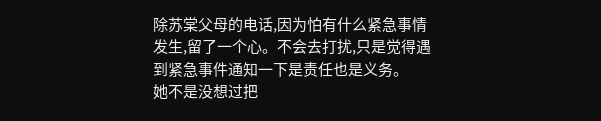除苏棠父母的电话,因为怕有什么紧急事情发生,留了一个心。不会去打扰,只是觉得遇到紧急事件通知一下是责任也是义务。
她不是没想过把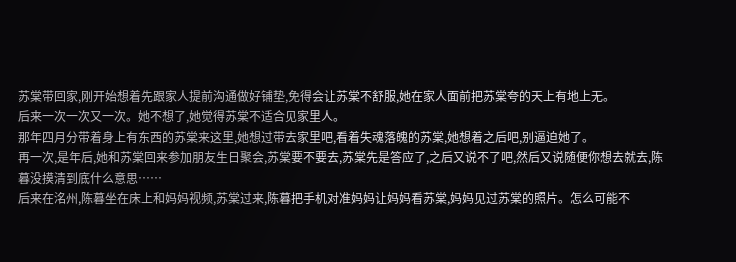苏棠带回家,刚开始想着先跟家人提前沟通做好铺垫,免得会让苏棠不舒服,她在家人面前把苏棠夸的天上有地上无。
后来一次一次又一次。她不想了,她觉得苏棠不适合见家里人。
那年四月分带着身上有东西的苏棠来这里,她想过带去家里吧,看着失魂落魄的苏棠,她想着之后吧,别逼迫她了。
再一次,是年后,她和苏棠回来参加朋友生日聚会,苏棠要不要去,苏棠先是答应了,之后又说不了吧,然后又说随便你想去就去,陈暮没摸清到底什么意思……
后来在洺州,陈暮坐在床上和妈妈视频,苏棠过来,陈暮把手机对准妈妈让妈妈看苏棠,妈妈见过苏棠的照片。怎么可能不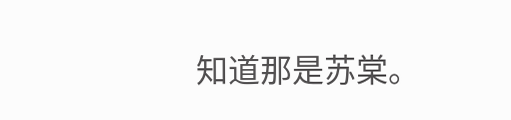知道那是苏棠。